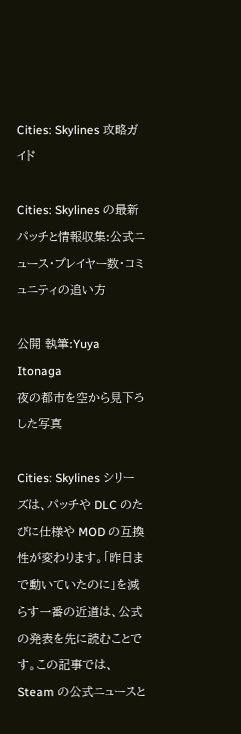Cities: Skylines 攻略ガイド

Cities: Skylines の最新パッチと情報収集:公式ニュース・プレイヤー数・コミュニティの追い方

公開 執筆:Yuya Itonaga
夜の都市を空から見下ろした写真

Cities: Skylines シリーズは、パッチや DLC のたびに仕様や MOD の互換性が変わります。「昨日まで動いていたのに」を減らす一番の近道は、公式の発表を先に読むことです。この記事では、Steam の公式ニュースと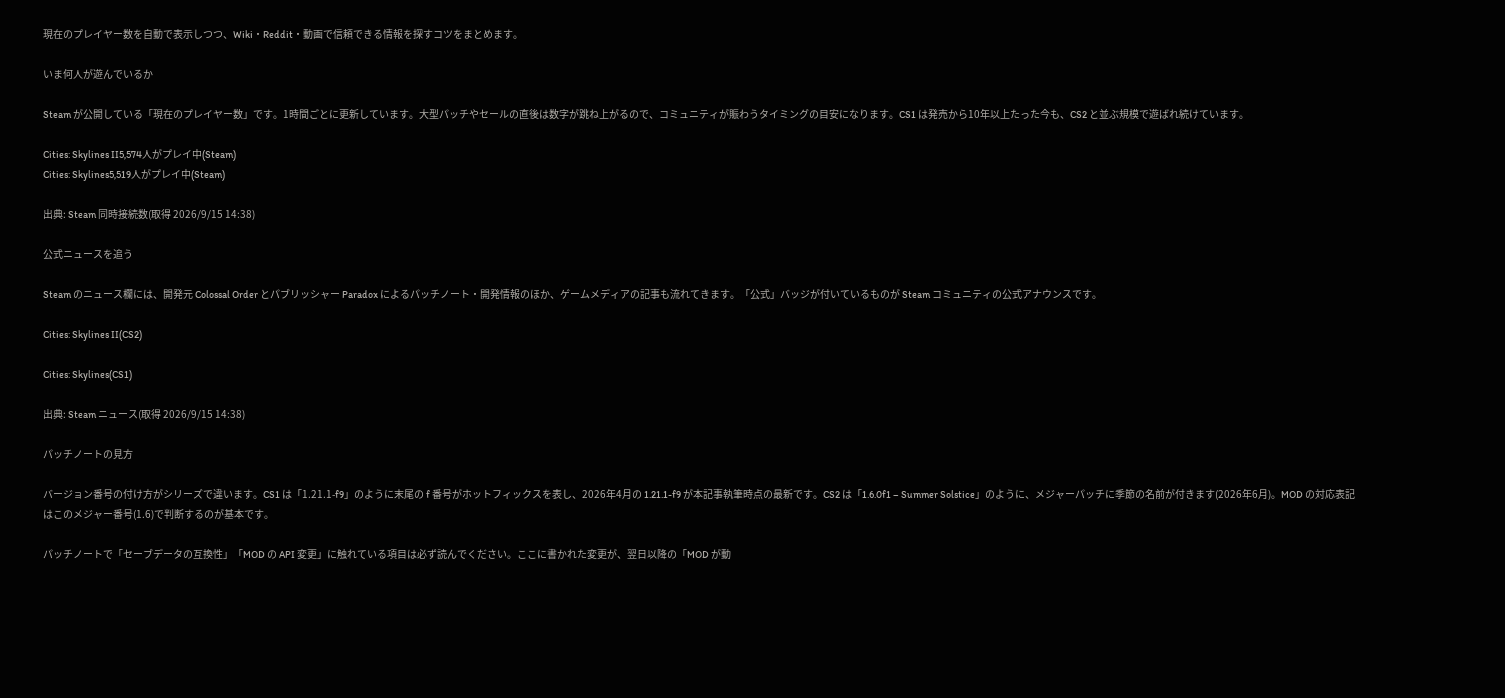現在のプレイヤー数を自動で表示しつつ、Wiki・Reddit・動画で信頼できる情報を探すコツをまとめます。

いま何人が遊んでいるか

Steam が公開している「現在のプレイヤー数」です。1時間ごとに更新しています。大型パッチやセールの直後は数字が跳ね上がるので、コミュニティが賑わうタイミングの目安になります。CS1 は発売から10年以上たった今も、CS2 と並ぶ規模で遊ばれ続けています。

Cities: Skylines II5,574人がプレイ中(Steam)
Cities: Skylines5,519人がプレイ中(Steam)

出典: Steam 同時接続数(取得 2026/9/15 14:38)

公式ニュースを追う

Steam のニュース欄には、開発元 Colossal Order とパブリッシャー Paradox によるパッチノート・開発情報のほか、ゲームメディアの記事も流れてきます。「公式」バッジが付いているものが Steam コミュニティの公式アナウンスです。

Cities: Skylines II(CS2)

Cities: Skylines(CS1)

出典: Steam ニュース(取得 2026/9/15 14:38)

パッチノートの見方

バージョン番号の付け方がシリーズで違います。CS1 は「1.21.1-f9」のように末尾の f 番号がホットフィックスを表し、2026年4月の 1.21.1-f9 が本記事執筆時点の最新です。CS2 は「1.6.0f1 – Summer Solstice」のように、メジャーパッチに季節の名前が付きます(2026年6月)。MOD の対応表記はこのメジャー番号(1.6)で判断するのが基本です。

パッチノートで「セーブデータの互換性」「MOD の API 変更」に触れている項目は必ず読んでください。ここに書かれた変更が、翌日以降の「MOD が動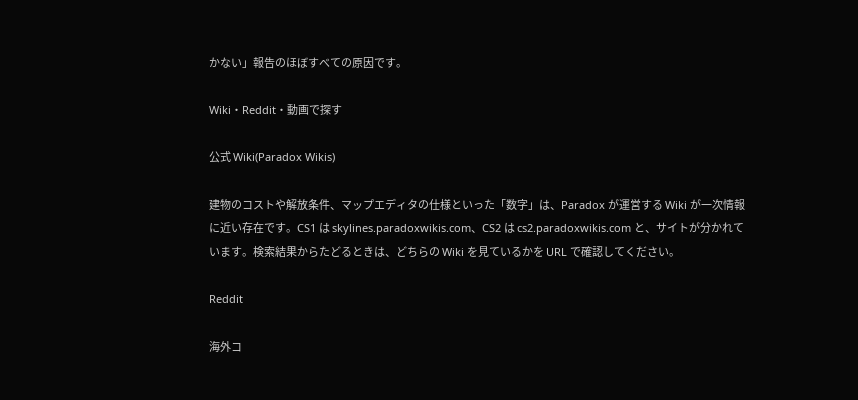かない」報告のほぼすべての原因です。

Wiki・Reddit・動画で探す

公式 Wiki(Paradox Wikis)

建物のコストや解放条件、マップエディタの仕様といった「数字」は、Paradox が運営する Wiki が一次情報に近い存在です。CS1 は skylines.paradoxwikis.com、CS2 は cs2.paradoxwikis.com と、サイトが分かれています。検索結果からたどるときは、どちらの Wiki を見ているかを URL で確認してください。

Reddit

海外コ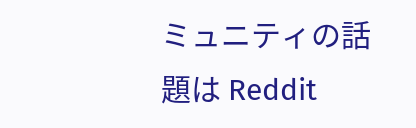ミュニティの話題は Reddit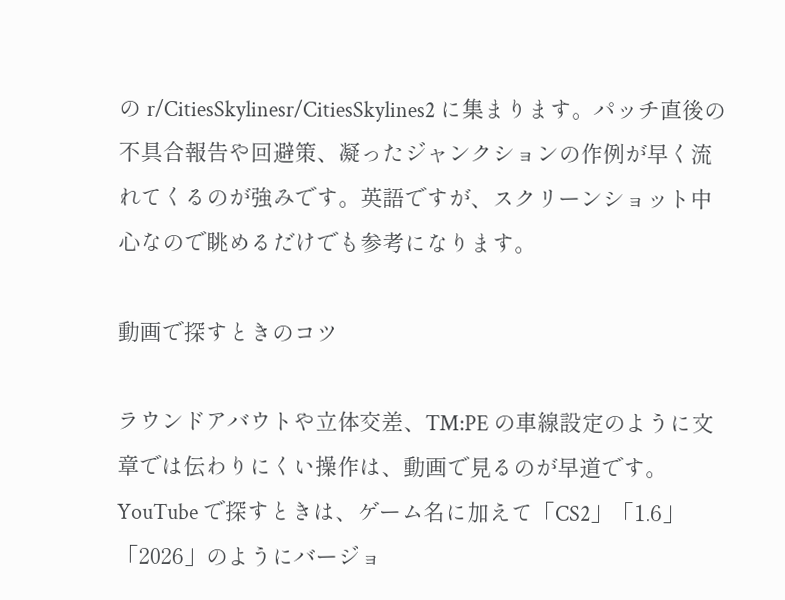の r/CitiesSkylinesr/CitiesSkylines2 に集まります。パッチ直後の不具合報告や回避策、凝ったジャンクションの作例が早く流れてくるのが強みです。英語ですが、スクリーンショット中心なので眺めるだけでも参考になります。

動画で探すときのコツ

ラウンドアバウトや立体交差、TM:PE の車線設定のように文章では伝わりにくい操作は、動画で見るのが早道です。YouTube で探すときは、ゲーム名に加えて「CS2」「1.6」「2026」のようにバージョ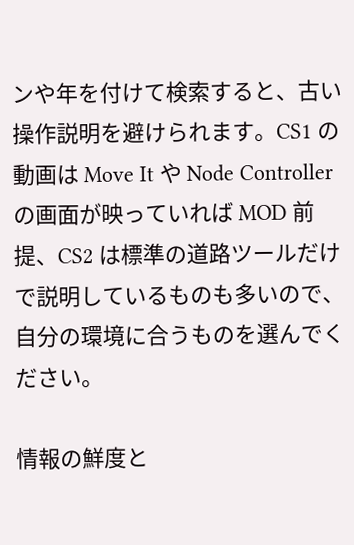ンや年を付けて検索すると、古い操作説明を避けられます。CS1 の動画は Move It や Node Controller の画面が映っていれば MOD 前提、CS2 は標準の道路ツールだけで説明しているものも多いので、自分の環境に合うものを選んでください。

情報の鮮度と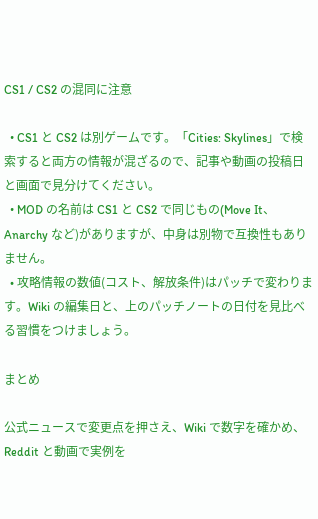CS1 / CS2 の混同に注意

  • CS1 と CS2 は別ゲームです。「Cities: Skylines」で検索すると両方の情報が混ざるので、記事や動画の投稿日と画面で見分けてください。
  • MOD の名前は CS1 と CS2 で同じもの(Move It、Anarchy など)がありますが、中身は別物で互換性もありません。
  • 攻略情報の数値(コスト、解放条件)はパッチで変わります。Wiki の編集日と、上のパッチノートの日付を見比べる習慣をつけましょう。

まとめ

公式ニュースで変更点を押さえ、Wiki で数字を確かめ、Reddit と動画で実例を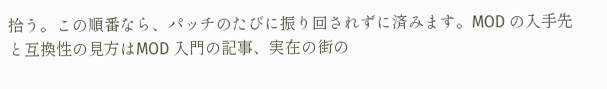拾う。この順番なら、パッチのたびに振り回されずに済みます。MOD の入手先と互換性の見方はMOD 入門の記事、実在の街の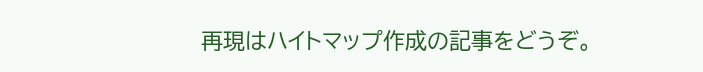再現はハイトマップ作成の記事をどうぞ。